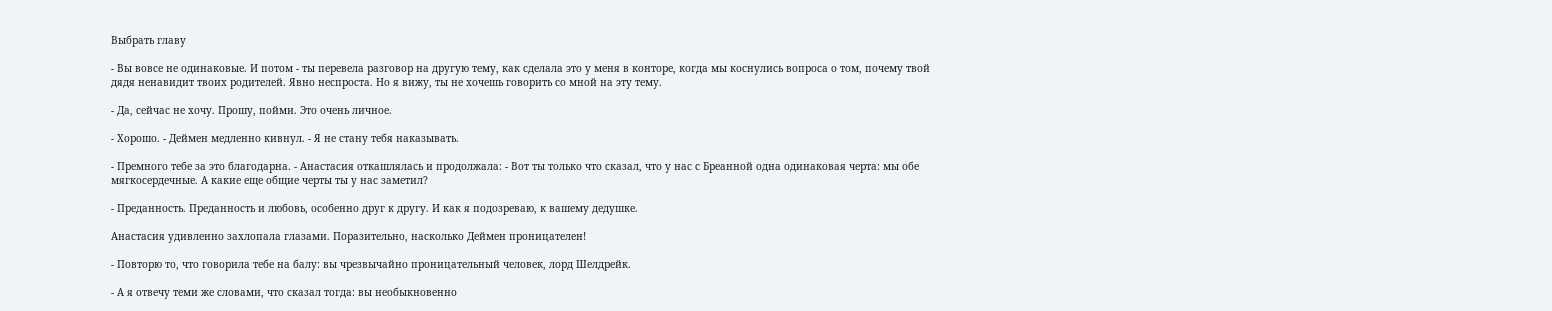Выбрать главу

- Вы вовсе не одинаковые. И потом - ты перевела разговор на другую тему, как сделала это у меня в конторе, когда мы коснулись вопроса о том, почему твой дядя ненавидит твоих родителей. Явно неспроста. Но я вижу, ты не хочешь говорить со мной на эту тему.

- Да, сейчас не хочу. Прошу, пойми. Это очень личное.

- Хорошо. - Деймен медленно кивнул. - Я не стану тебя наказывать.

- Премного тебе за это благодарна. - Анастасия откашлялась и продолжала: - Вот ты только что сказал, что у нас с Бреанной одна одинаковая черта: мы обе мягкосердечные. А какие еще общие черты ты у нас заметил?

- Преданность. Преданность и любовь, особенно друг к другу. И как я подозреваю, к вашему дедушке.

Анастасия удивленно захлопала глазами. Поразительно, насколько Деймен проницателен!

- Повторю то, что говорила тебе на балу: вы чрезвычайно проницательный человек, лорд Шелдрейк.

- А я отвечу теми же словами, что сказал тогда: вы необыкновенно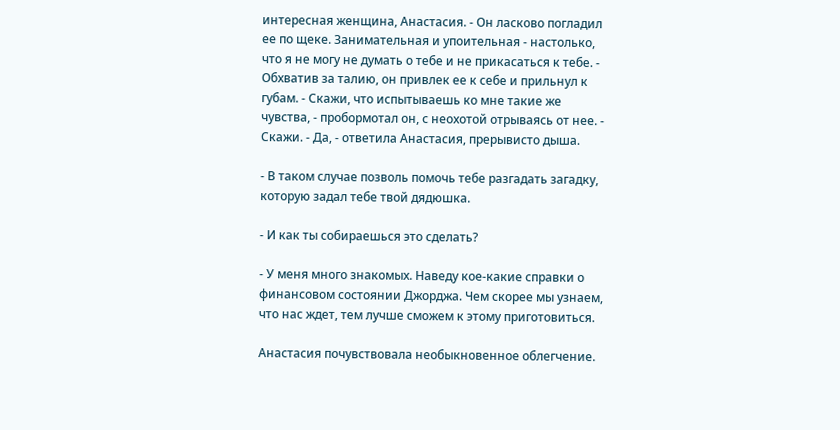интересная женщина, Анастасия. - Он ласково погладил ее по щеке. Занимательная и упоительная - настолько, что я не могу не думать о тебе и не прикасаться к тебе. - Обхватив за талию, он привлек ее к себе и прильнул к губам. - Скажи, что испытываешь ко мне такие же чувства, - пробормотал он, с неохотой отрываясь от нее. - Скажи. - Да, - ответила Анастасия, прерывисто дыша.

- В таком случае позволь помочь тебе разгадать загадку, которую задал тебе твой дядюшка.

- И как ты собираешься это сделать?

- У меня много знакомых. Наведу кое-какие справки о финансовом состоянии Джорджа. Чем скорее мы узнаем, что нас ждет, тем лучше сможем к этому приготовиться.

Анастасия почувствовала необыкновенное облегчение.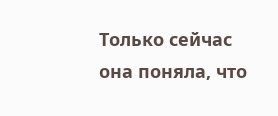Только сейчас она поняла, что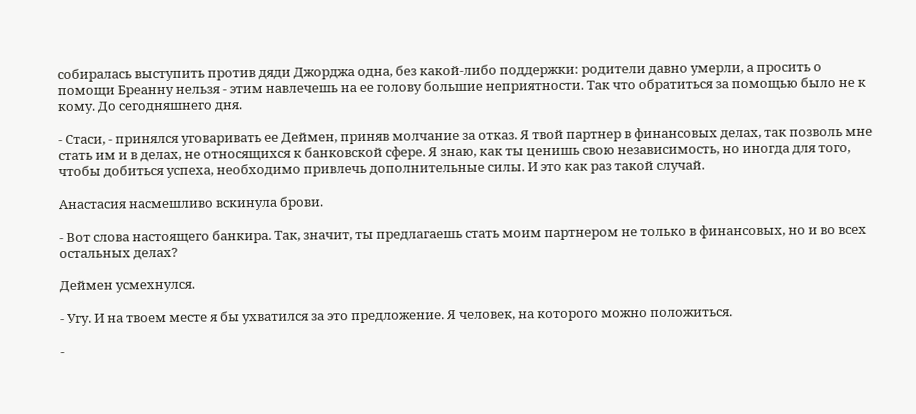собиралась выступить против дяди Джорджа одна, без какой-либо поддержки: родители давно умерли, а просить о помощи Бреанну нельзя - этим навлечешь на ее голову большие неприятности. Так что обратиться за помощью было не к кому. До сегодняшнего дня.

- Стаси, - принялся уговаривать ее Деймен, приняв молчание за отказ. Я твой партнер в финансовых делах, так позволь мне стать им и в делах, не относящихся к банковской сфере. Я знаю, как ты ценишь свою независимость, но иногда для того, чтобы добиться успеха, необходимо привлечь дополнительные силы. И это как раз такой случай.

Анастасия насмешливо вскинула брови.

- Вот слова настоящего банкира. Так, значит, ты предлагаешь стать моим партнером не только в финансовых, но и во всех остальных делах?

Деймен усмехнулся.

- Угу. И на твоем месте я бы ухватился за это предложение. Я человек, на которого можно положиться.

-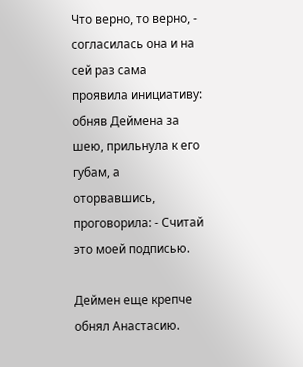Что верно, то верно, - согласилась она и на сей раз сама проявила инициативу: обняв Деймена за шею, прильнула к его губам, а оторвавшись, проговорила: - Считай это моей подписью.

Деймен еще крепче обнял Анастасию.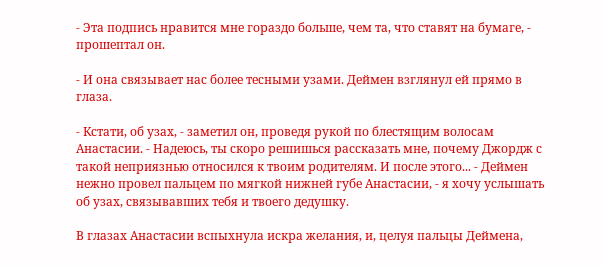- Эта подпись нравится мне гораздо больше, чем та, что ставят на бумаге, - прошептал он.

- И она связывает нас более тесными узами. Деймен взглянул ей прямо в глаза.

- Кстати, об узах, - заметил он, проведя рукой по блестящим волосам Анастасии. - Надеюсь, ты скоро решишься рассказать мне, почему Джордж с такой неприязнью относился к твоим родителям. И после этого... - Деймен нежно провел пальцем по мягкой нижней губе Анастасии, - я хочу услышать об узах, связывавших тебя и твоего дедушку.

В глазах Анастасии вспыхнула искра желания, и, целуя пальцы Деймена,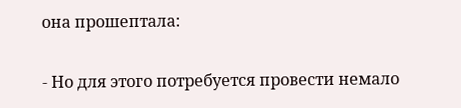она прошептала:

- Но для этого потребуется провести немало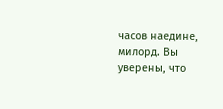часов наедине, милорд. Вы уверены, что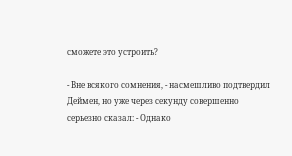сможете это устроить?

- Вне всякого сомнения, - насмешливо подтвердил Деймен, но уже через секунду совершенно серьезно сказал: - Однако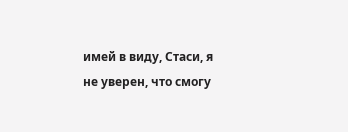имей в виду, Стаси, я не уверен, что смогу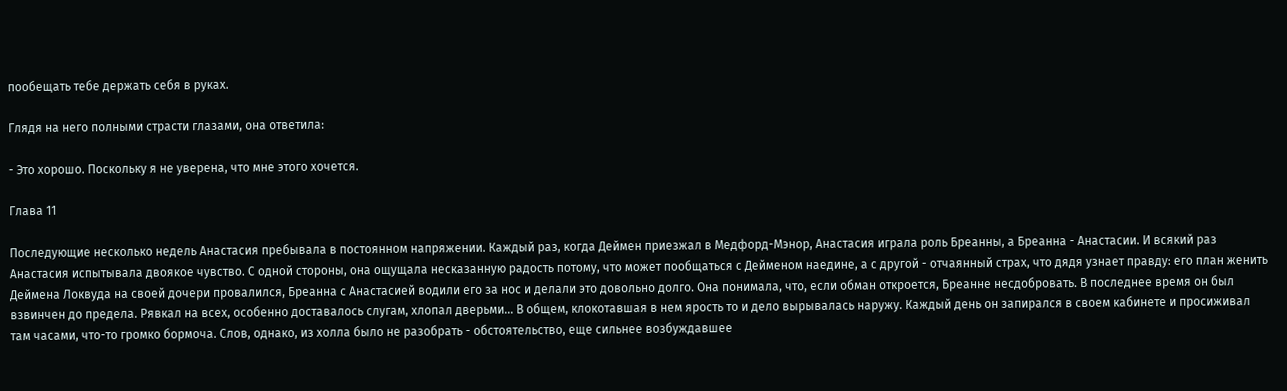пообещать тебе держать себя в руках.

Глядя на него полными страсти глазами, она ответила:

- Это хорошо. Поскольку я не уверена, что мне этого хочется.

Глава 11

Последующие несколько недель Анастасия пребывала в постоянном напряжении. Каждый раз, когда Деймен приезжал в Медфорд-Мэнор, Анастасия играла роль Бреанны, а Бреанна - Анастасии. И всякий раз Анастасия испытывала двоякое чувство. С одной стороны, она ощущала несказанную радость потому, что может пообщаться с Дейменом наедине, а с другой - отчаянный страх, что дядя узнает правду: его план женить Деймена Локвуда на своей дочери провалился, Бреанна с Анастасией водили его за нос и делали это довольно долго. Она понимала, что, если обман откроется, Бреанне несдобровать. В последнее время он был взвинчен до предела. Рявкал на всех, особенно доставалось слугам, хлопал дверьми... В общем, клокотавшая в нем ярость то и дело вырывалась наружу. Каждый день он запирался в своем кабинете и просиживал там часами, что-то громко бормоча. Слов, однако, из холла было не разобрать - обстоятельство, еще сильнее возбуждавшее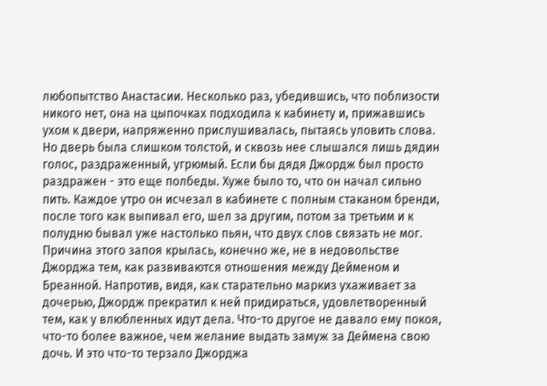любопытство Анастасии. Несколько раз, убедившись, что поблизости никого нет, она на цыпочках подходила к кабинету и, прижавшись ухом к двери, напряженно прислушивалась, пытаясь уловить слова. Но дверь была слишком толстой, и сквозь нее слышался лишь дядин голос, раздраженный, угрюмый. Если бы дядя Джордж был просто раздражен - это еще полбеды. Хуже было то, что он начал сильно пить. Каждое утро он исчезал в кабинете с полным стаканом бренди, после того как выпивал его, шел за другим, потом за третьим и к полудню бывал уже настолько пьян, что двух слов связать не мог. Причина этого запоя крылась, конечно же, не в недовольстве Джорджа тем, как развиваются отношения между Дейменом и Бреанной. Напротив, видя, как старательно маркиз ухаживает за дочерью, Джордж прекратил к ней придираться, удовлетворенный тем, как у влюбленных идут дела. Что-то другое не давало ему покоя, что-то более важное, чем желание выдать замуж за Деймена свою дочь. И это что-то терзало Джорджа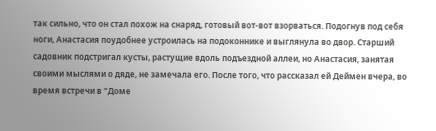так сильно, что он стал похож на снаряд, готовый вот-вот взорваться. Подогнув под себя ноги, Анастасия поудобнее устроилась на подоконнике и выглянула во двор. Старший садовник подстригал кусты, растущие вдоль подъездной аллеи, но Анастасия, занятая своими мыслями о дяде, не замечала его. После того, что рассказал ей Деймен вчера, во время встречи в "Доме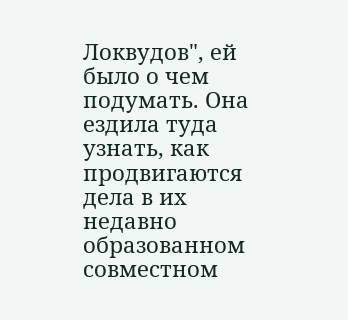Локвудов", ей было о чем подумать. Она ездила туда узнать, как продвигаются дела в их недавно образованном совместном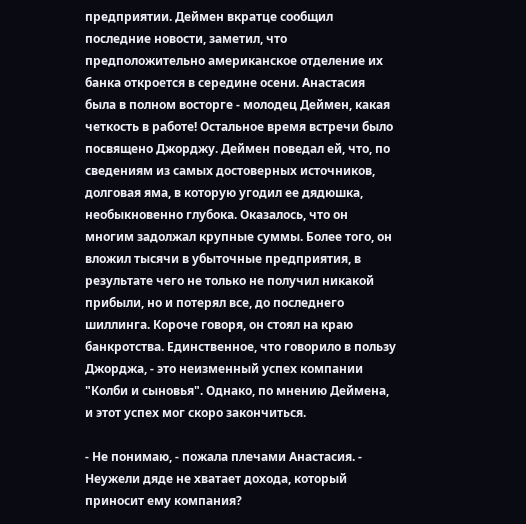предприятии. Деймен вкратце сообщил последние новости, заметил, что предположительно американское отделение их банка откроется в середине осени. Анастасия была в полном восторге - молодец Деймен, какая четкость в работе! Остальное время встречи было посвящено Джорджу. Деймен поведал ей, что, по сведениям из самых достоверных источников, долговая яма, в которую угодил ее дядюшка, необыкновенно глубока. Оказалось, что он многим задолжал крупные суммы. Более того, он вложил тысячи в убыточные предприятия, в результате чего не только не получил никакой прибыли, но и потерял все, до последнего шиллинга. Короче говоря, он стоял на краю банкротства. Единственное, что говорило в пользу Джорджа, - это неизменный успех компании "Колби и сыновья". Однако, по мнению Деймена, и этот успех мог скоро закончиться.

- Не понимаю, - пожала плечами Анастасия. - Неужели дяде не хватает дохода, который приносит ему компания?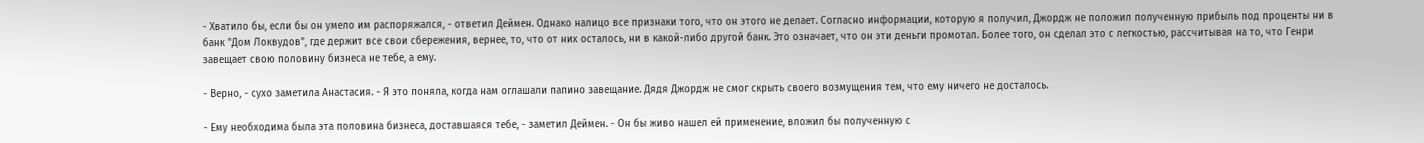- Хватило бы, если бы он умело им распоряжался, - ответил Деймен. Однако налицо все признаки того, что он этого не делает. Согласно информации, которую я получил, Джордж не положил полученную прибыль под проценты ни в банк "Дом Локвудов", где держит все свои сбережения, вернее, то, что от них осталось, ни в какой-либо другой банк. Это означает, что он эти деньги промотал. Более того, он сделал это с легкостью, рассчитывая на то, что Генри завещает свою половину бизнеса не тебе, а ему.

- Верно, - сухо заметила Анастасия. - Я это поняла, когда нам оглашали папино завещание. Дядя Джордж не смог скрыть своего возмущения тем, что ему ничего не досталось.

- Ему необходима была эта половина бизнеса, доставшаяся тебе, - заметил Деймен. - Он бы живо нашел ей применение, вложил бы полученную с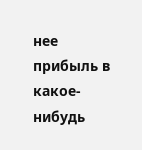нее прибыль в какое-нибудь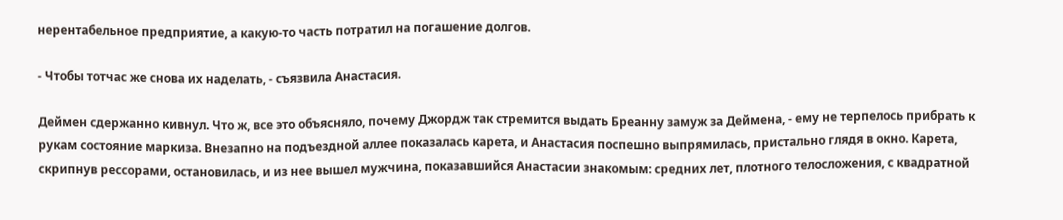нерентабельное предприятие, а какую-то часть потратил на погашение долгов.

- Чтобы тотчас же снова их наделать, - съязвила Анастасия.

Деймен сдержанно кивнул. Что ж, все это объясняло, почему Джордж так стремится выдать Бреанну замуж за Деймена, - ему не терпелось прибрать к рукам состояние маркиза. Внезапно на подъездной аллее показалась карета, и Анастасия поспешно выпрямилась, пристально глядя в окно. Карета, скрипнув рессорами, остановилась, и из нее вышел мужчина, показавшийся Анастасии знакомым: средних лет, плотного телосложения, с квадратной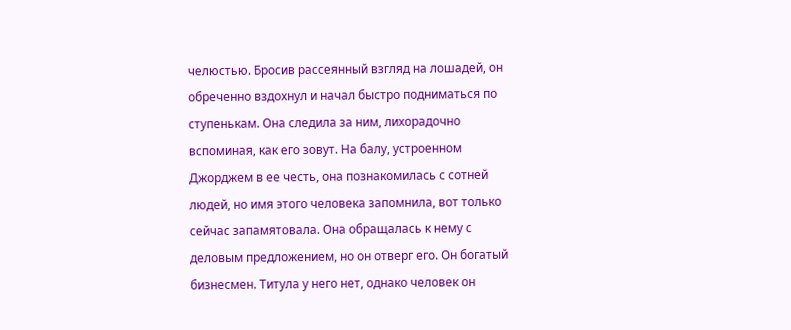челюстью. Бросив рассеянный взгляд на лошадей, он обреченно вздохнул и начал быстро подниматься по ступенькам. Она следила за ним, лихорадочно вспоминая, как его зовут. На балу, устроенном Джорджем в ее честь, она познакомилась с сотней людей, но имя этого человека запомнила, вот только сейчас запамятовала. Она обращалась к нему с деловым предложением, но он отверг его. Он богатый бизнесмен. Титула у него нет, однако человек он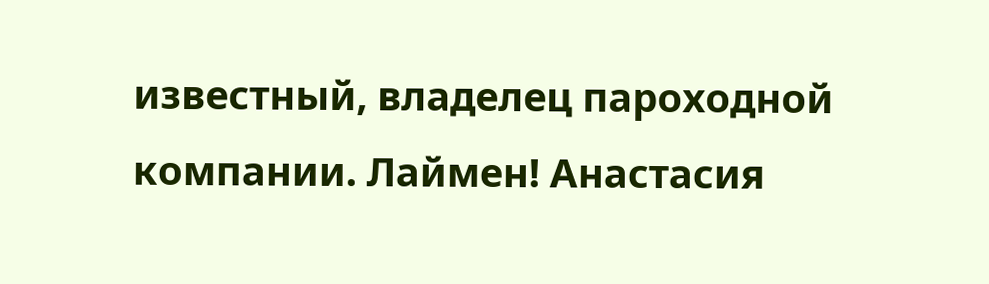известный, владелец пароходной компании. Лаймен! Анастасия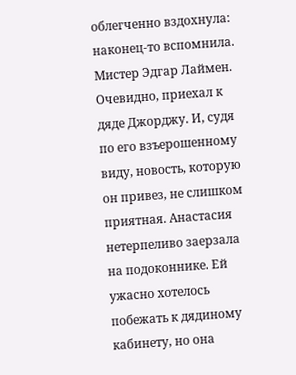облегченно вздохнула: наконец-то вспомнила. Мистер Эдгар Лаймен. Очевидно, приехал к дяде Джорджу. И, судя по его взъерошенному виду, новость, которую он привез, не слишком приятная. Анастасия нетерпеливо заерзала на подоконнике. Ей ужасно хотелось побежать к дядиному кабинету, но она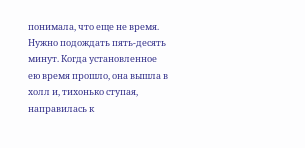понимала, что еще не время. Нужно подождать пять-десять минут. Когда установленное ею время прошло, она вышла в холл и, тихонько ступая, направилась к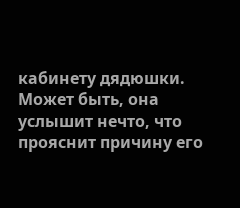кабинету дядюшки. Может быть, она услышит нечто, что прояснит причину его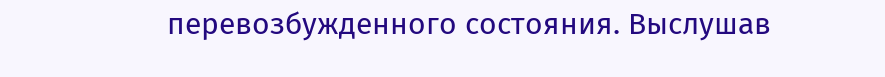перевозбужденного состояния. Выслушав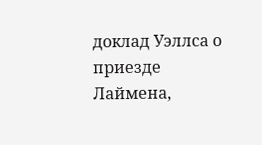доклад Уэллса о приезде Лаймена,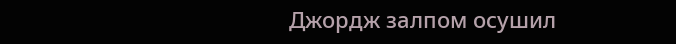Джордж залпом осушил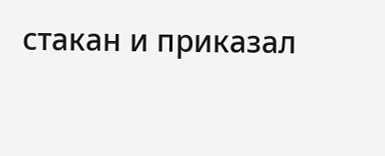стакан и приказал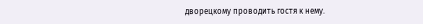дворецкому проводить гостя к нему.